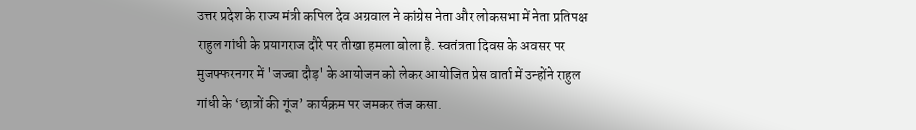उत्तर प्रदेश के राज्य मंत्री कपिल देव अग्रवाल ने कांग्रेस नेता और लोकसभा में नेता प्रतिपक्ष राहुल गांधी के प्रयागराज दौरे पर तीखा हमला बोला है. स्वतंत्रता दिवस के अवसर पर मुजफ्फरनगर में 'जज्बा दौड़' के आयोजन को लेकर आयोजित प्रेस वार्ता में उन्होंने राहुल गांधी के ‘छात्रों की गूंज’ कार्यक्रम पर जमकर तंज कसा.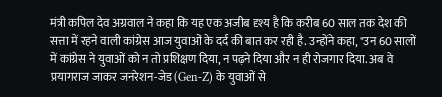मंत्री कपिल देव अग्रवाल ने कहा कि यह एक अजीब दृश्य है कि करीब 60 साल तक देश की सत्ता में रहने वाली कांग्रेस आज युवाओं के दर्द की बात कर रही है. उन्होंने कहा, "उन 60 सालों में कांग्रेस ने युवाओं को न तो प्रशिक्षण दिया, न पढ़ने दिया और न ही रोजगार दिया. अब वे प्रयागराज जाकर जनरेशन-जेड (Gen-Z) के युवाओं से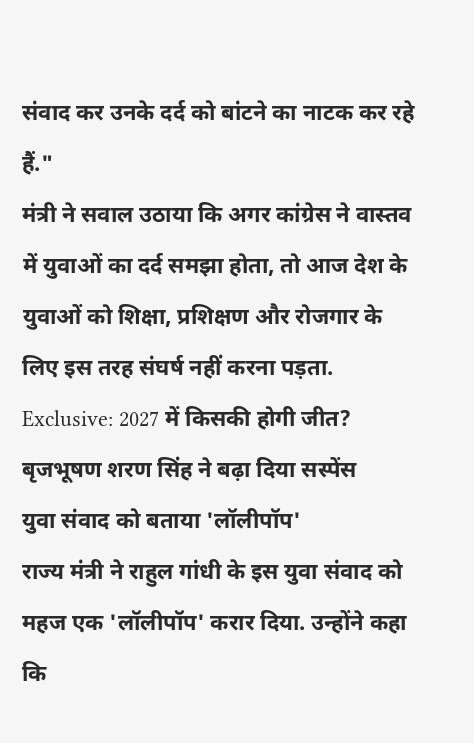संवाद कर उनके दर्द को बांटने का नाटक कर रहे हैं."
मंत्री ने सवाल उठाया कि अगर कांग्रेस ने वास्तव में युवाओं का दर्द समझा होता, तो आज देश के युवाओं को शिक्षा, प्रशिक्षण और रोजगार के लिए इस तरह संघर्ष नहीं करना पड़ता.
Exclusive: 2027 में किसकी होगी जीत? बृजभूषण शरण सिंह ने बढ़ा दिया सस्पेंस
युवा संवाद को बताया 'लॉलीपॉप'
राज्य मंत्री ने राहुल गांधी के इस युवा संवाद को महज एक 'लॉलीपॉप' करार दिया. उन्होंने कहा कि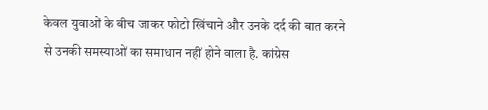केवल युवाओं के बीच जाकर फोटो खिंचाने और उनके दर्द की बात करने से उनकी समस्याओं का समाधान नहीं होने वाला है. कांग्रेस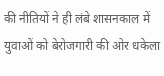की नीतियों ने ही लंबे शासनकाल में युवाओं को बेरोजगारी की ओर धकेला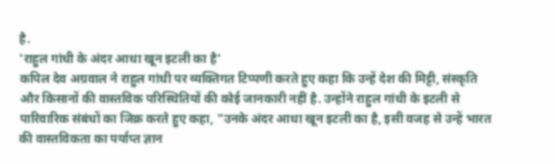है.
'राहुल गांधी के अंदर आधा खून इटली का है'
कपिल देव अग्रवाल ने राहुल गांधी पर व्यक्तिगत टिप्पणी करते हुए कहा कि उन्हें देश की मिट्टी, संस्कृति और किसानों की वास्तविक परिस्थितियों की कोई जानकारी नहीं है. उन्होंने राहुल गांधी के इटली से पारिवारिक संबंधों का जिक्र करते हुए कहा, "उनके अंदर आधा खून इटली का है, इसी वजह से उन्हें भारत की वास्तविकता का पर्याप्त ज्ञान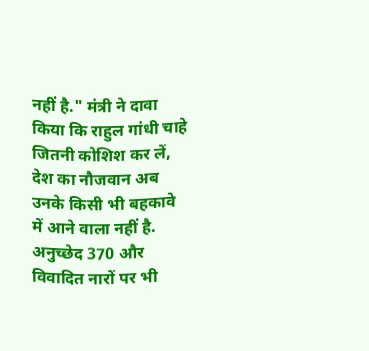नहीं है." मंत्री ने दावा किया कि राहुल गांधी चाहे जितनी कोशिश कर लें, देश का नौजवान अब उनके किसी भी बहकावे में आने वाला नहीं है.
अनुच्छेद 370 और विवादित नारों पर भी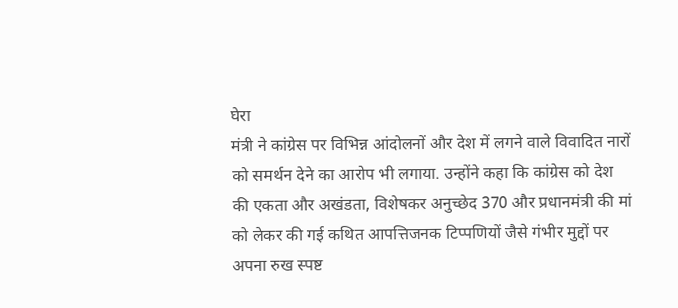घेरा
मंत्री ने कांग्रेस पर विभिन्न आंदोलनों और देश में लगने वाले विवादित नारों को समर्थन देने का आरोप भी लगाया. उन्होंने कहा कि कांग्रेस को देश की एकता और अखंडता, विशेषकर अनुच्छेद 370 और प्रधानमंत्री की मां को लेकर की गई कथित आपत्तिजनक टिप्पणियों जैसे गंभीर मुद्दों पर अपना रुख स्पष्ट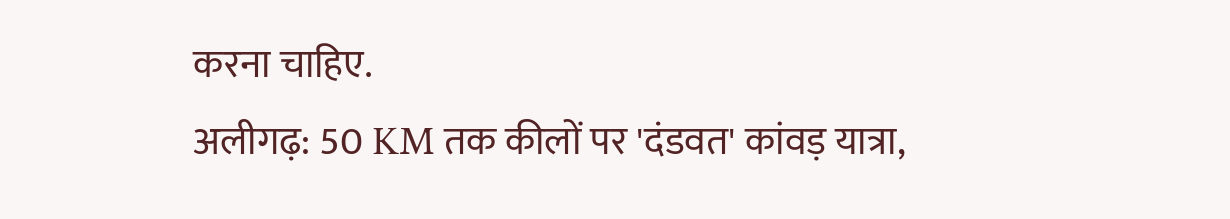करना चाहिए.
अलीगढ़: 50 KM तक कीलों पर 'दंडवत' कांवड़ यात्रा,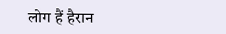लोग हैं हैरान